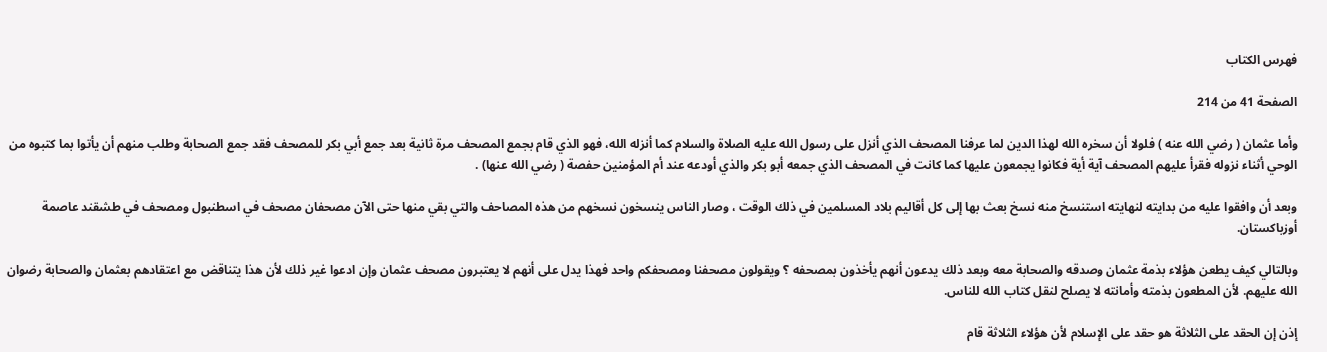فهرس الكتاب

الصفحة 41 من 214

وأما عثمان ( رضي الله عنه ) فلولا أن سخره الله لهذا الدين لما عرفنا المصحف الذي أنزل على رسول الله عليه الصلاة والسلام كما أنزله الله، فهو الذي قام بجمع المصحف مرة ثانية بعد جمع أبي بكر للمصحف فقد جمع الصحابة وطلب منهم أن يأتوا بما كتبوه من الوحي أثناء نزوله فقرأ عليهم المصحف آية أية فكانوا يجمعون عليها كما كانت في المصحف الذي جمعه أبو بكر والذي أودعه عند أم المؤمنين حفصة ( رضي الله عنها) .

وبعد أن وافقوا عليه من بدايته لنهايته استنسخ منه نسخ بعث بها إلى كل أقاليم بلاد المسلمين في ذلك الوقت ، وصار الناس ينسخون نسخهم من هذه المصاحف والتي بقي منها حتى الآن مصحفان مصحف في اسطنبول ومصحف في طشقند عاصمة أوزباكستان.

وبالتالي كيف يطعن هؤلاء بذمة عثمان وصدقه والصحابة معه وبعد ذلك يدعون أنهم يأخذون بمصحفه ؟ ويقولون مصحفنا ومصحفكم واحد فهذا يدل على أنهم لا يعتبرون مصحف عثمان وإن ادعوا غير ذلك لأن هذا يتناقض مع اعتقادهم بعثمان والصحابة رضوان الله عليهم. لأن المطعون بذمته وأمانته لا يصلح لنقل كتاب الله للناس.

إذن إن الحقد على الثلاثة هو حقد على الإسلام لأن هؤلاء الثلاثة قام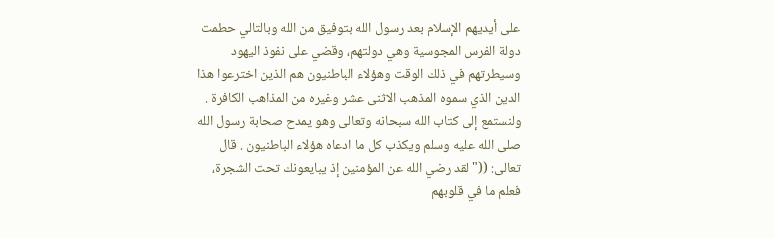على أيديهم الإسلام بعد رسول الله بتوفيق من الله وبالتالي حطمت دولة الفرس المجوسية وهي دولتهم، وقضي على نفوذ اليهود وسيطرتهم في ذلك الوقت وهؤلاء الباطنيون هم الذين اخترعوا هذا الدين الذي سموه المذهب الاثنى عشر وغيره من المذاهب الكافرة . ولنستمع إلى كتاب الله سبحانه وتعالى وهو يمدح صحابة رسول الله صلى الله عليه وسلم ويكذب كل ما ادعاه هؤلاء الباطنيون . قال تعالى: (("لقد رضي الله عن المؤمنين إذ يبايعونك تحت الشجرة، فعلم ما في قلوبهم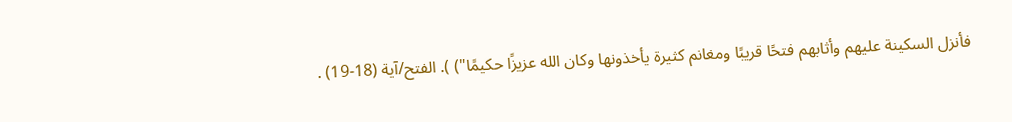فأنزل السكينة عليهم وأثابهم فتحًا قريبًا ومغانم كثيرة يأخذونها وكان الله عزيزًا حكيمًا") ). الفتح/آية (18-19) .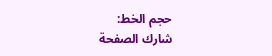حجم الخط:
شارك الصفحة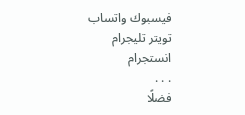فيسبوك واتساب تويتر تليجرام انستجرام
. . .
فضلًا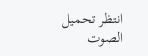انتظر تحميل الصوت